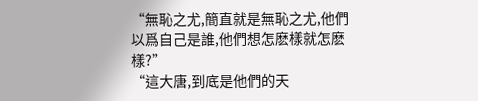“無恥之尤,簡直就是無恥之尤,他們以爲自己是誰,他們想怎麽樣就怎麽樣?”
“這大唐,到底是他們的天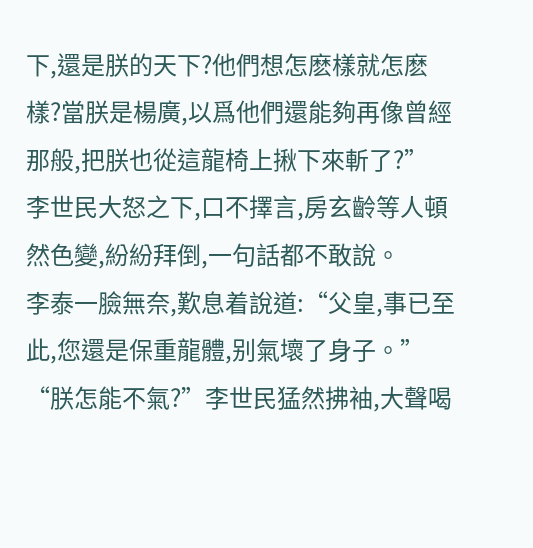下,還是朕的天下?他們想怎麽樣就怎麽樣?當朕是楊廣,以爲他們還能夠再像曾經那般,把朕也從這龍椅上揪下來斬了?”
李世民大怒之下,口不擇言,房玄齡等人頓然色變,紛紛拜倒,一句話都不敢說。
李泰一臉無奈,歎息着說道:“父皇,事已至此,您還是保重龍體,别氣壞了身子。”
“朕怎能不氣?”李世民猛然拂袖,大聲喝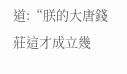道:“朕的大唐錢莊這才成立幾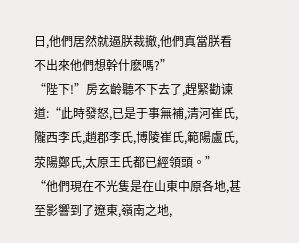日,他們居然就逼朕裁撤,他們真當朕看不出來他們想幹什麽嗎?”
“陛下!”房玄齡聽不下去了,趕緊勸谏道:“此時發怒,已是于事無補,清河崔氏,隴西李氏,趙郡李氏,博陵崔氏,範陽盧氏,荥陽鄭氏,太原王氏都已經領頭。”
“他們現在不光隻是在山東中原各地,甚至影響到了遼東,嶺南之地,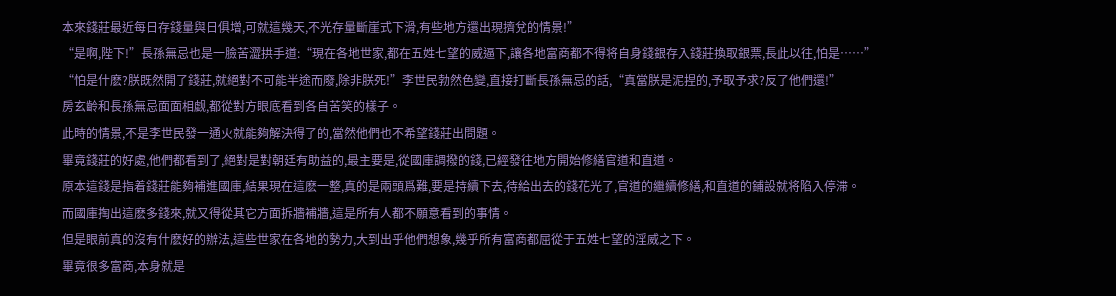本來錢莊最近每日存錢量與日俱增,可就這幾天,不光存量斷崖式下滑,有些地方還出現擠兌的情景!”
“是啊,陛下!”長孫無忌也是一臉苦澀拱手道:“現在各地世家,都在五姓七望的威逼下,讓各地富商都不得将自身錢銀存入錢莊換取銀票,長此以往,怕是……”
“怕是什麽?朕既然開了錢莊,就絕對不可能半途而廢,除非朕死!”李世民勃然色變,直接打斷長孫無忌的話,“真當朕是泥捏的,予取予求?反了他們還!”
房玄齡和長孫無忌面面相觑,都從對方眼底看到各自苦笑的樣子。
此時的情景,不是李世民發一通火就能夠解決得了的,當然他們也不希望錢莊出問題。
畢竟錢莊的好處,他們都看到了,絕對是對朝廷有助益的,最主要是,從國庫調撥的錢,已經發往地方開始修繕官道和直道。
原本這錢是指着錢莊能夠補進國庫,結果現在這麽一整,真的是兩頭爲難,要是持續下去,待給出去的錢花光了,官道的繼續修繕,和直道的鋪設就将陷入停滞。
而國庫掏出這麽多錢來,就又得從其它方面拆牆補牆,這是所有人都不願意看到的事情。
但是眼前真的沒有什麽好的辦法,這些世家在各地的勢力,大到出乎他們想象,幾乎所有富商都屈從于五姓七望的淫威之下。
畢竟很多富商,本身就是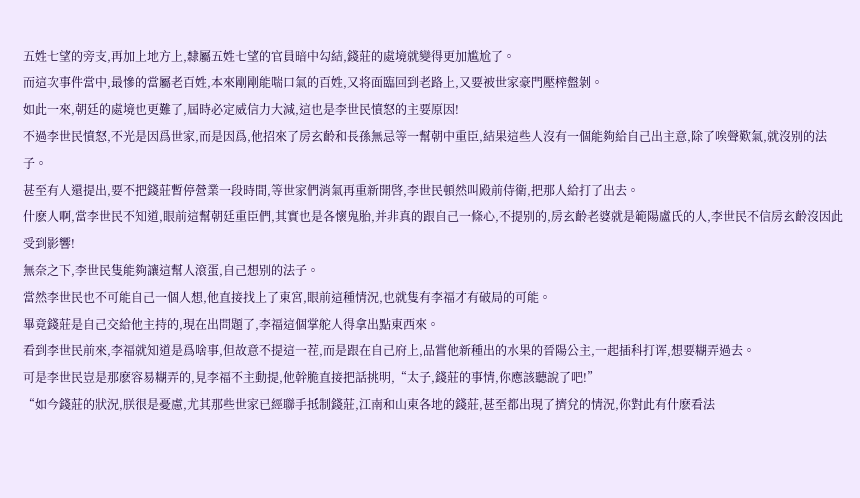五姓七望的旁支,再加上地方上,隸屬五姓七望的官員暗中勾結,錢莊的處境就變得更加尴尬了。
而這次事件當中,最慘的當屬老百姓,本來剛剛能喘口氣的百姓,又将面臨回到老路上,又要被世家豪門壓榨盤剝。
如此一來,朝廷的處境也更難了,屆時必定威信力大減,這也是李世民憤怒的主要原因!
不過李世民憤怒,不光是因爲世家,而是因爲,他招來了房玄齡和長孫無忌等一幫朝中重臣,結果這些人沒有一個能夠給自己出主意,除了唉聲歎氣,就沒别的法子。
甚至有人還提出,要不把錢莊暫停營業一段時間,等世家們消氣再重新開啓,李世民頓然叫殿前侍衛,把那人給打了出去。
什麽人啊,當李世民不知道,眼前這幫朝廷重臣們,其實也是各懷鬼胎,并非真的跟自己一條心,不提别的,房玄齡老婆就是範陽盧氏的人,李世民不信房玄齡沒因此受到影響!
無奈之下,李世民隻能夠讓這幫人滾蛋,自己想别的法子。
當然李世民也不可能自己一個人想,他直接找上了東宮,眼前這種情況,也就隻有李福才有破局的可能。
畢竟錢莊是自己交給他主持的,現在出問題了,李福這個掌舵人得拿出點東西來。
看到李世民前來,李福就知道是爲啥事,但故意不提這一茬,而是跟在自己府上,品嘗他新種出的水果的晉陽公主,一起插科打诨,想要糊弄過去。
可是李世民豈是那麽容易糊弄的,見李福不主動提,他幹脆直接把話挑明,“太子,錢莊的事情,你應該聽說了吧!”
“如今錢莊的狀況,朕很是憂慮,尤其那些世家已經聯手抵制錢莊,江南和山東各地的錢莊,甚至都出現了擠兌的情況,你對此有什麽看法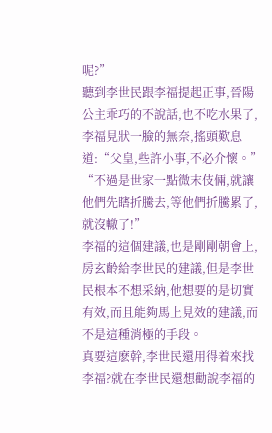呢?”
聽到李世民跟李福提起正事,晉陽公主乖巧的不說話,也不吃水果了,李福見狀一臉的無奈,搖頭歎息道:“父皇,些許小事,不必介懷。”
“不過是世家一點微末伎倆,就讓他們先瞎折騰去,等他們折騰累了,就沒轍了!”
李福的這個建議,也是剛剛朝會上,房玄齡給李世民的建議,但是李世民根本不想采納,他想要的是切實有效,而且能夠馬上見效的建議,而不是這種消極的手段。
真要這麽幹,李世民還用得着來找李福?就在李世民還想勸說李福的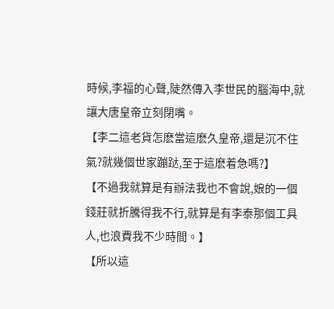時候,李福的心聲,陡然傳入李世民的腦海中,就讓大唐皇帝立刻閉嘴。
【李二這老貨怎麽當這麽久皇帝,還是沉不住氣?就幾個世家蹦跶,至于這麽着急嗎?】
【不過我就算是有辦法我也不會說,娘的一個錢莊就折騰得我不行,就算是有李泰那個工具人,也浪費我不少時間。】
【所以這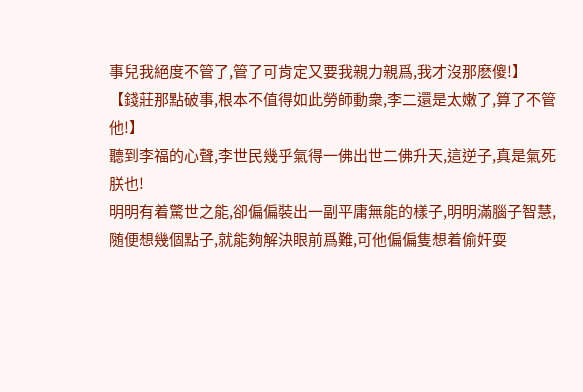事兒我絕度不管了,管了可肯定又要我親力親爲,我才沒那麽傻!】
【錢莊那點破事,根本不值得如此勞師動衆,李二還是太嫩了,算了不管他!】
聽到李福的心聲,李世民幾乎氣得一佛出世二佛升天,這逆子,真是氣死朕也!
明明有着驚世之能,卻偏偏裝出一副平庸無能的樣子,明明滿腦子智慧,随便想幾個點子,就能夠解決眼前爲難,可他偏偏隻想着偷奸耍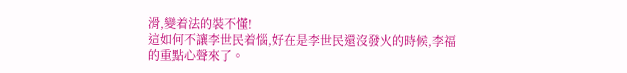滑,變着法的裝不懂!
這如何不讓李世民着惱,好在是李世民還沒發火的時候,李福的重點心聲來了。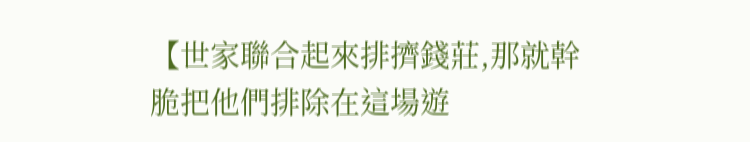【世家聯合起來排擠錢莊,那就幹脆把他們排除在這場遊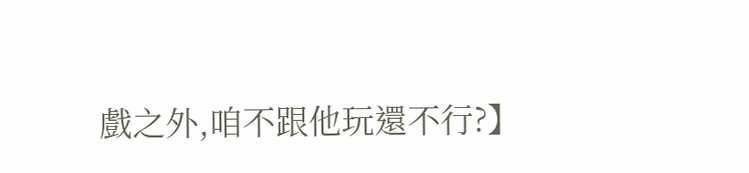戲之外,咱不跟他玩還不行?】